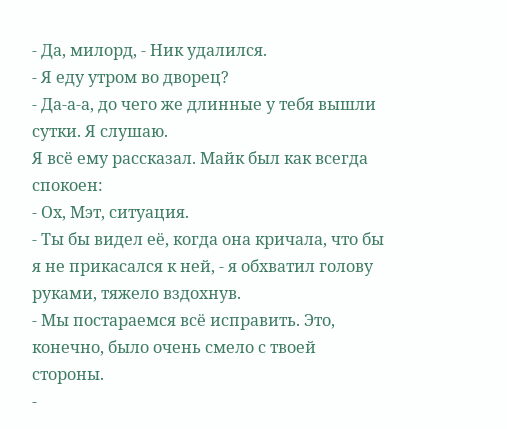- Да, милорд, - Ник удалился.
- Я еду утром во дворец?
- Да-а-а, до чего же длинные у тебя вышли сутки. Я слушаю.
Я всё ему рассказал. Майк был как всегда спокоен:
- Ох, Мэт, ситуация.
- Ты бы видел её, когда она кричала, что бы я не прикасался к ней, - я обхватил голову руками, тяжело вздохнув.
- Мы постараемся всё исправить. Это, конечно, было очень смело с твоей стороны.
-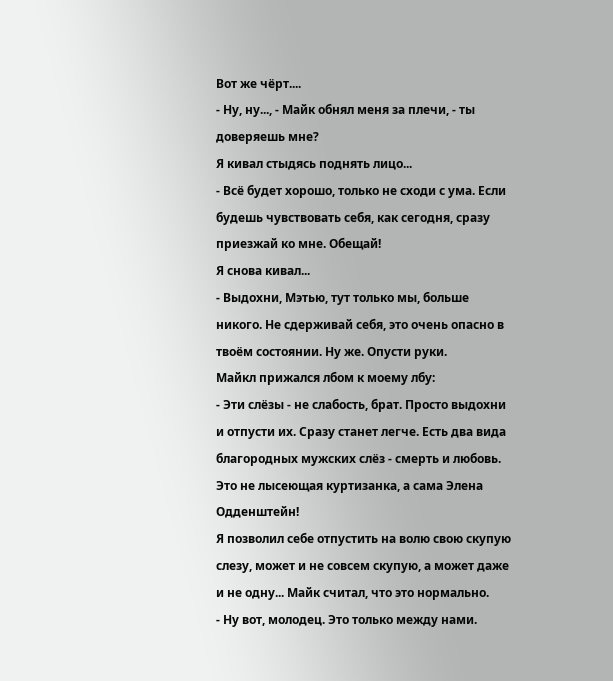Вот же чёрт....
- Ну, ну..., - Майк обнял меня за плечи, - ты доверяешь мне?
Я кивал стыдясь поднять лицо...
- Всё будет хорошо, только не сходи с ума. Если будешь чувствовать себя, как сегодня, сразу приезжай ко мне. Обещай!
Я снова кивал...
- Выдохни, Мэтью, тут только мы, больше никого. Не сдерживай себя, это очень опасно в твоём состоянии. Ну же. Опусти руки.
Майкл прижался лбом к моему лбу:
- Эти слёзы - не слабость, брат. Просто выдохни и отпусти их. Сразу станет легче. Есть два вида благородных мужских слёз - смерть и любовь. Это не лысеющая куртизанка, а сама Элена Одденштейн!
Я позволил себе отпустить на волю свою скупую слезу, может и не совсем скупую, а может даже и не одну... Майк считал, что это нормально.
- Ну вот, молодец. Это только между нами.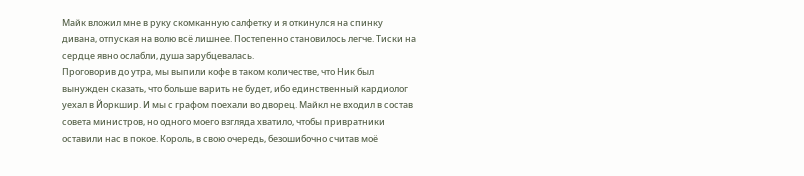Майк вложил мне в руку скомканную салфетку и я откинулся на спинку дивана, отпуская на волю всё лишнее. Постепенно становилось легче. Тиски на сердце явно ослабли, душа зарубцевалась.
Проговорив до утра, мы выпили кофе в таком количестве, что Ник был вынужден сказать, что больше варить не будет, ибо единственный кардиолог уехал в Йоркшир. И мы с графом поехали во дворец. Майкл не входил в состав совета министров, но одного моего взгляда хватило, чтобы привратники оставили нас в покое. Король, в свою очередь, безошибочно считав моё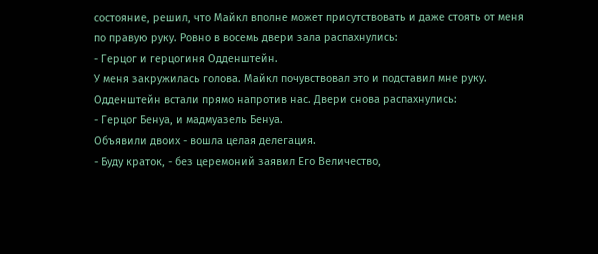состояние, решил, что Майкл вполне может присутствовать и даже стоять от меня по правую руку. Ровно в восемь двери зала распахнулись:
- Герцог и герцогиня Одденштейн.
У меня закружилась голова. Майкл почувствовал это и подставил мне руку.
Одденштейн встали прямо напротив нас. Двери снова распахнулись:
- Герцог Бенуа, и мадмуазель Бенуа.
Объявили двоих - вошла целая делегация.
- Буду краток, - без церемоний заявил Его Величество,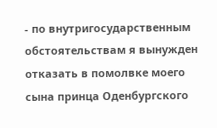- по внутригосударственным обстоятельствам я вынужден отказать в помолвке моего сына принца Оденбургского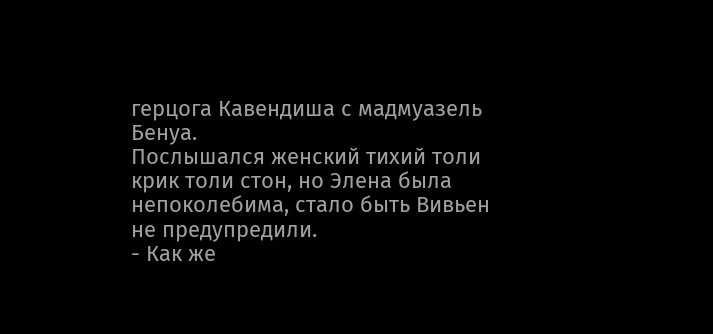герцога Кавендиша с мадмуазель Бенуа.
Послышался женский тихий толи крик толи стон, но Элена была непоколебима, стало быть Вивьен не предупредили.
- Как же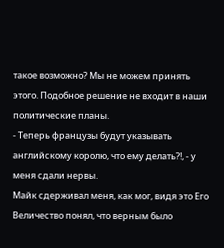такое возможно? Мы не можем принять этого. Подобное решение не входит в наши политические планы.
- Теперь французы будут указывать английскому королю, что ему делать?!, - у меня сдали нервы.
Майк сдерживал меня, как мог, видя это Его Величество понял, что верным было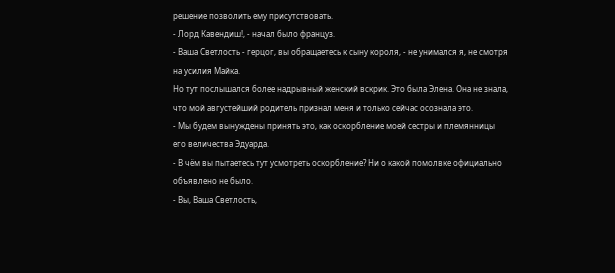решение позволить ему присутствовать.
- Лорд Кавендиш!, - начал было француз.
- Ваша Светлость - герцог, вы обращаетесь к сыну короля, - не унимался я, не смотря на усилия Майка.
Но тут послышался более надрывный женский вскрик. Это была Элена. Она не знала, что мой августейший родитель признал меня и только сейчас осознала это.
- Мы будем вынуждены принять это, как оскорбление моей сестры и племянницы его величества Эдуарда.
- В чём вы пытаетесь тут усмотреть оскорбление? Ни о какой помолвке официально объявлено не было.
- Вы, Ваша Светлость,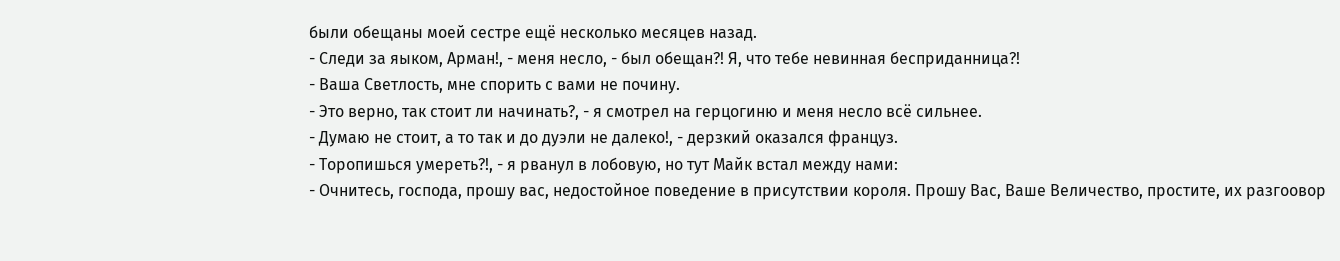были обещаны моей сестре ещё несколько месяцев назад.
- Следи за яыком, Арман!, - меня несло, - был обещан?! Я, что тебе невинная бесприданница?!
- Ваша Светлость, мне спорить с вами не почину.
- Это верно, так стоит ли начинать?, - я смотрел на герцогиню и меня несло всё сильнее.
- Думаю не стоит, а то так и до дуэли не далеко!, - дерзкий оказался француз.
- Торопишься умереть?!, - я рванул в лобовую, но тут Майк встал между нами:
- Очнитесь, господа, прошу вас, недостойное поведение в присутствии короля. Прошу Вас, Ваше Величество, простите, их разгоовор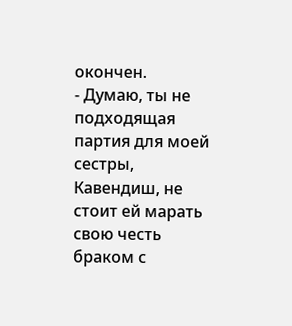окончен.
- Думаю, ты не подходящая партия для моей сестры, Кавендиш, не стоит ей марать свою честь браком с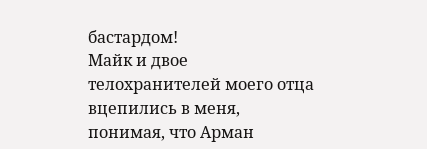бастардом!
Майк и двое телохранителей моего отца вцепились в меня, понимая, что Арман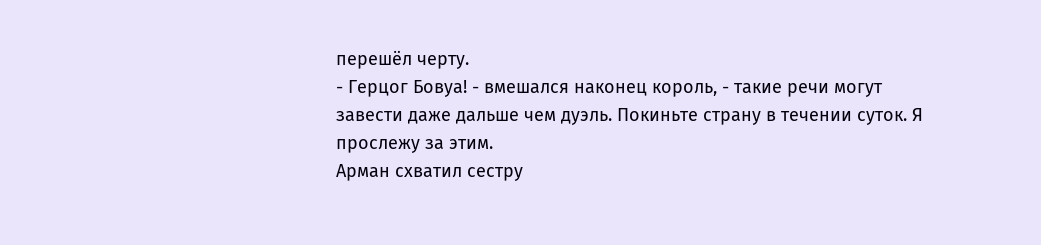перешёл черту.
- Герцог Бовуа! - вмешался наконец король, - такие речи могут завести даже дальше чем дуэль. Покиньте страну в течении суток. Я прослежу за этим.
Арман схватил сестру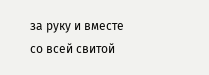за руку и вместе со всей свитой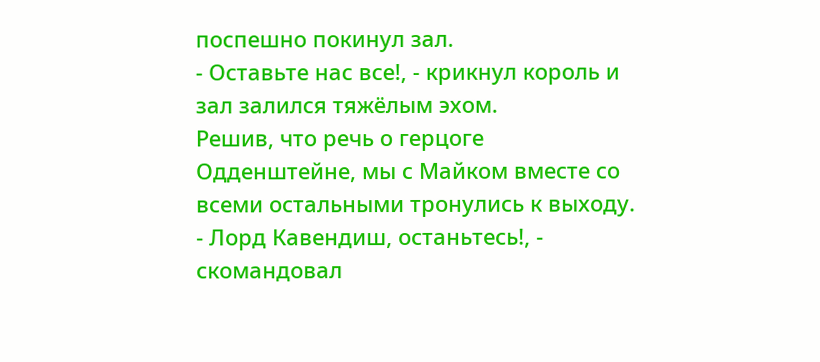поспешно покинул зал.
- Оставьте нас все!, - крикнул король и зал залился тяжёлым эхом.
Решив, что речь о герцоге Одденштейне, мы с Майком вместе со всеми остальными тронулись к выходу.
- Лорд Кавендиш, останьтесь!, - скомандовал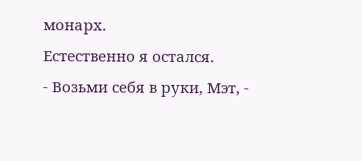монарх.
Естественно я остался.
- Возьми себя в руки, Мэт, -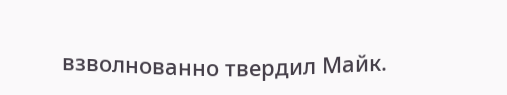взволнованно твердил Майк.